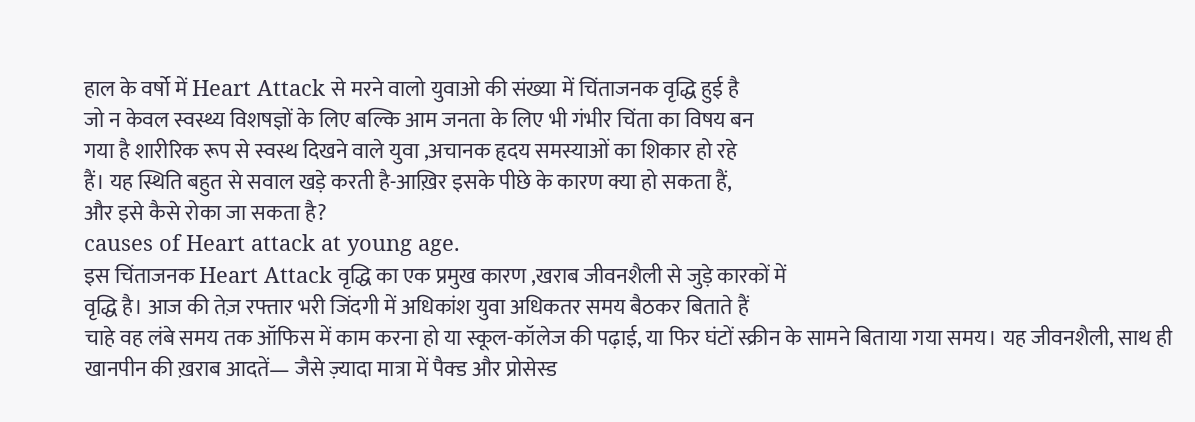हाल के वर्षो में Heart Attack से मरने वालो युवाओ की संख्या में चिंताजनक वृद्धि हुई है
जो न केवल स्वस्थ्य विशषज्ञों के लिए बल्कि आम जनता के लिए भी गंभीर चिंता का विषय बन
गया है शारीरिक रूप से स्वस्थ दिखने वाले युवा ,अचानक हृदय समस्याओं का शिकार हो रहे
हैं। यह स्थिति बहुत से सवाल खड़े करती है-आख़िर इसके पीछे के कारण क्या हो सकता हैं,
और इसे कैसे रोका जा सकता है?
causes of Heart attack at young age.
इस चिंताजनक Heart Attack वृद्धि का एक प्रमुख कारण ,खराब जीवनशैली से जुड़े कारकों में
वृद्धि है। आज की तेज़ रफ्तार भरी जिंदगी में अधिकांश युवा अधिकतर समय बैठकर बिताते हैं
चाहे वह लंबे समय तक ऑफिस में काम करना हो या स्कूल-कॉलेज की पढ़ाई, या फिर घंटों स्क्रीन के सामने बिताया गया समय। यह जीवनशैली, साथ ही खानपीन की ख़राब आदतें— जैसे ज़्यादा मात्रा में पैक्ड और प्रोसेस्ड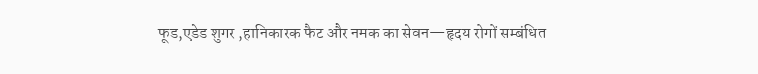फूड,एडेड शुगर ,हानिकारक फैट और नमक का सेवन—हृदय रोगों सम्बंधित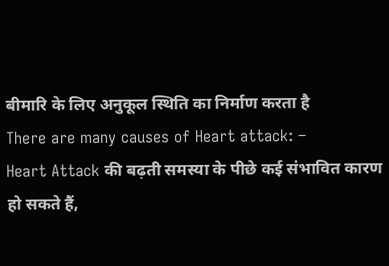बीमारि के लिए अनुकूल स्थिति का निर्माण करता है
There are many causes of Heart attack: –
Heart Attack की बढ़ती समस्या के पीछे कई संभावित कारण हो सकते हैं,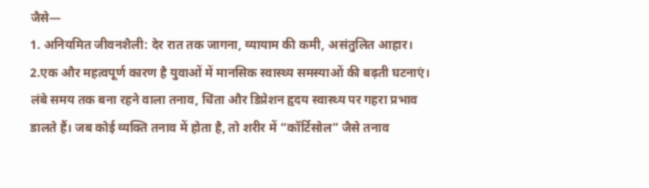जैसे—
1. अनियमित जीवनशैली: देर रात तक जागना, व्यायाम की कमी, असंतुलित आहार।
2.एक और महत्वपूर्ण कारण है युवाओं में मानसिक स्वास्थ्य समस्याओं की बढ़ती घटनाएं।
लंबे समय तक बना रहने वाला तनाव, चिंता और डिप्रेशन हृदय स्वास्थ्य पर गहरा प्रभाव
डालते हैं। जब कोई व्यक्ति तनाव में होता है, तो शरीर में “कॉर्टिसोल” जैसे तनाव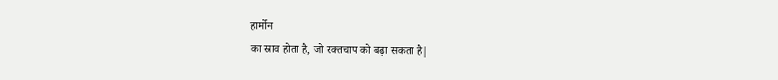हार्मोन
का स्राव होता है, जो रक्तचाप को बढ़ा सकता है|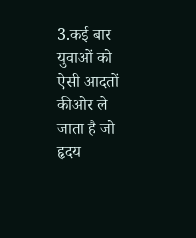3.कई बार युवाओं को ऐसी आदतों कीओर ले जाता है जो हृदय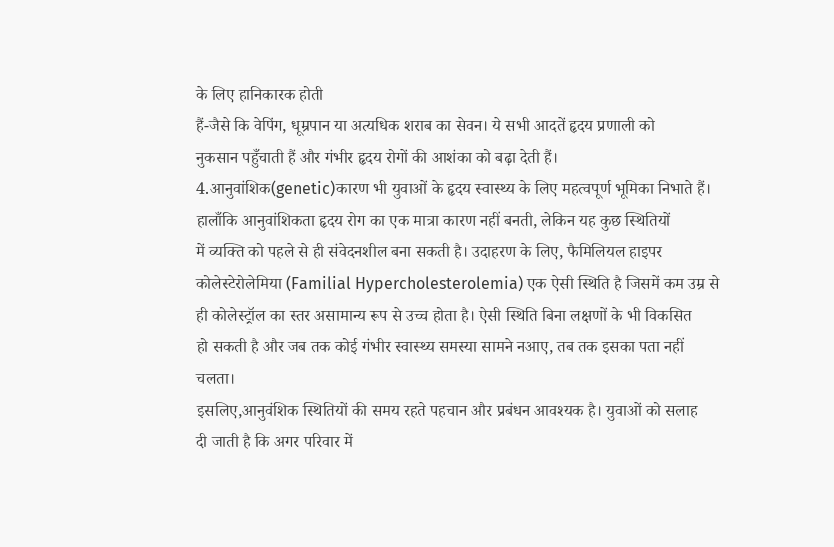के लिए हानिकारक होती
हैं-जैसे कि वेपिंग, धूम्रपान या अत्यधिक शराब का सेवन। ये सभी आदतें हृदय प्रणाली को
नुकसान पहुँचाती हैं और गंभीर हृदय रोगों की आशंका को बढ़ा देती हैं।
4.आनुवांशिक(genetic)कारण भी युवाओं के हृदय स्वास्थ्य के लिए महत्वपूर्ण भूमिका निभाते हैं।
हालाँकि आनुवांशिकता हृदय रोग का एक मात्रा कारण नहीं बनती, लेकिन यह कुछ स्थितियों
में व्यक्ति को पहले से ही संवेदनशील बना सकती है। उदाहरण के लिए, फैमिलियल हाइपर
कोलेस्टेरोलेमिया (Familial Hypercholesterolemia) एक ऐसी स्थिति है जिसमें कम उम्र से
ही कोलेस्ट्रॉल का स्तर असामान्य रूप से उच्च होता है। ऐसी स्थिति बिना लक्षणों के भी विकसित
हो सकती है और जब तक कोई गंभीर स्वास्थ्य समस्या सामने नआए, तब तक इसका पता नहीं
चलता।
इसलिए,आनुवंशिक स्थितियों की समय रहते पहचान और प्रबंधन आवश्यक है। युवाओं को सलाह
दी जाती है कि अगर परिवार में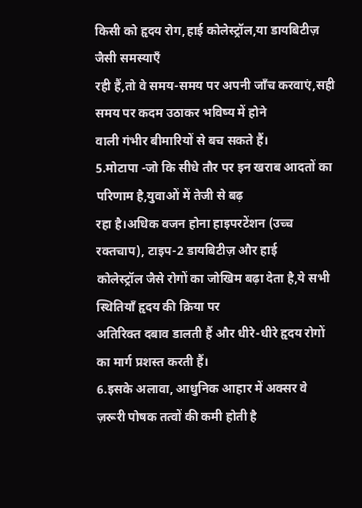किसी को हृदय रोग,हाई कोलेस्ट्रॉल,या डायबिटीज़ जैसी समस्याएँ
रही हैं,तो वे समय-समय पर अपनी जाँच करवाएं,सही समय पर कदम उठाकर भविष्य में होने
वाली गंभीर बीमारियों से बच सकते हैं।
5.मोटापा -जो कि सीधे तौर पर इन खराब आदतों का परिणाम है,युवाओं में तेजी से बढ़
रहा है।अधिक वजन होना हाइपरटेंशन (उच्च रक्तचाप), टाइप-2 डायबिटीज़ और हाई
कोलेस्ट्रॉल जैसे रोगों का जोखिम बढ़ा देता है,ये सभी स्थितियाँ हृदय की क्रिया पर
अतिरिक्त दबाव डालती हैं और धीरे-धीरे हृदय रोगों का मार्ग प्रशस्त करती हैं।
6.इसके अलावा, आधुनिक आहार में अक्सर वे ज़रूरी पोषक तत्वों की कमी होती है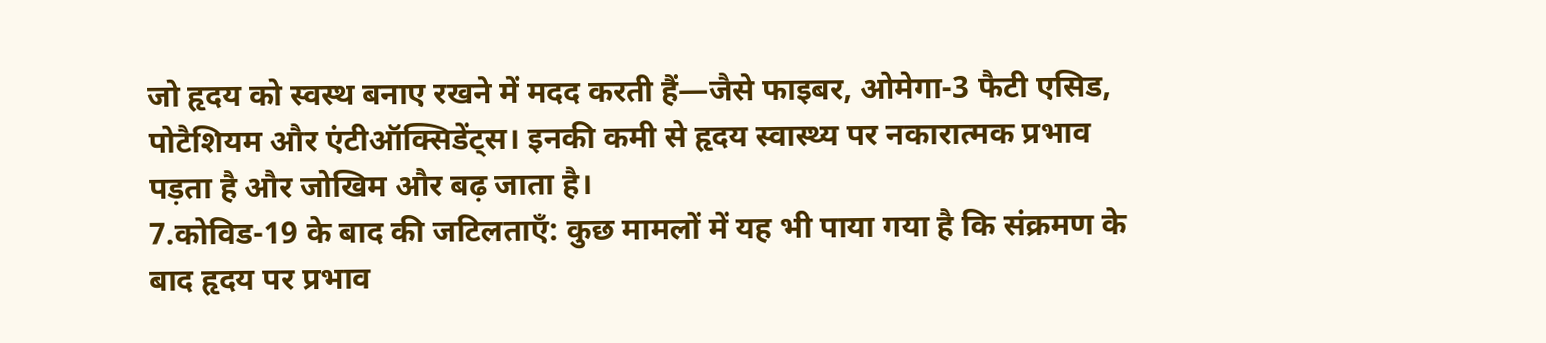जो हृदय को स्वस्थ बनाए रखने में मदद करती हैं—जैसे फाइबर, ओमेगा-3 फैटी एसिड,
पोटैशियम और एंटीऑक्सिडेंट्स। इनकी कमी से हृदय स्वास्थ्य पर नकारात्मक प्रभाव
पड़ता है और जोखिम और बढ़ जाता है।
7.कोविड-19 के बाद की जटिलताएँ: कुछ मामलों में यह भी पाया गया है कि संक्रमण के
बाद हृदय पर प्रभाव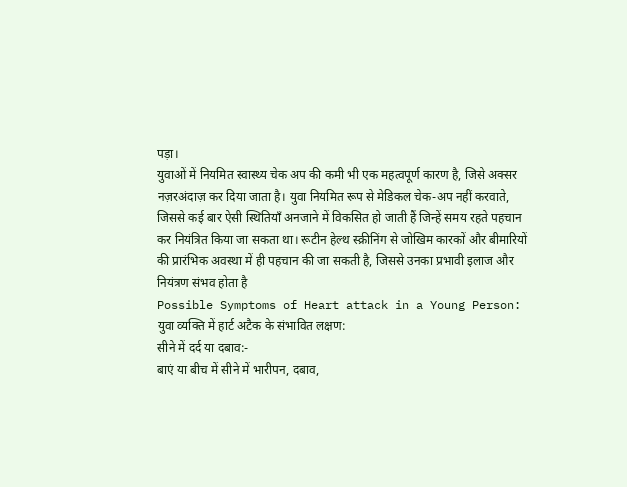पड़ा।
युवाओं में नियमित स्वास्थ्य चेक अप की कमी भी एक महत्वपूर्ण कारण है, जिसे अक्सर
नज़रअंदाज़ कर दिया जाता है। युवा नियमित रूप से मेडिकल चेक-अप नहीं करवाते,
जिससे कई बार ऐसी स्थितियाँ अनजाने में विकसित हो जाती हैं जिन्हें समय रहते पहचान
कर नियंत्रित किया जा सकता था। रूटीन हेल्थ स्क्रीनिंग से जोखिम कारकों और बीमारियों
की प्रारंभिक अवस्था में ही पहचान की जा सकती है, जिससे उनका प्रभावी इलाज और
नियंत्रण संभव होता है
Possible Symptoms of Heart attack in a Young Person:
युवा व्यक्ति में हार्ट अटैक के संभावित लक्षण:
सीने में दर्द या दबाव:-
बाएं या बीच में सीने में भारीपन, दबाव,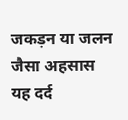जकड़न या जलन जैसा अहसास
यह दर्द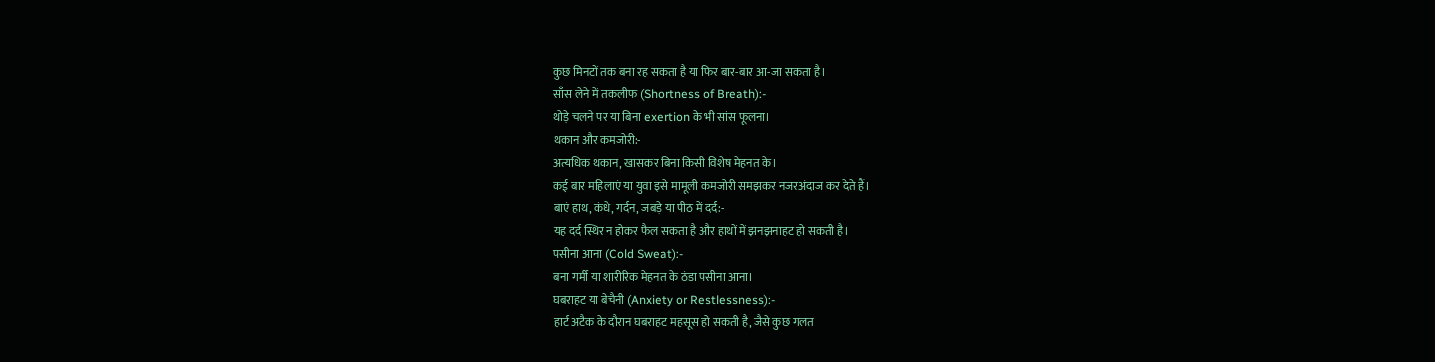कुछ मिनटों तक बना रह सकता है या फिर बार-बार आ-जा सकता है।
साँस लेने में तकलीफ (Shortness of Breath):-
थोड़े चलने पर या बिना exertion के भी सांस फूलना।
थकान और कमजोरी:-
अत्यधिक थकान, खासकर बिना किसी विशेष मेहनत के।
कई बार महिलाएं या युवा इसे मामूली कमजोरी समझकर नजरअंदाज कर देते हैं।
बाएं हाथ, कंधे, गर्दन, जबड़े या पीठ में दर्द:-
यह दर्द स्थिर न होकर फैल सकता है और हाथों में झनझनाहट हो सकती है।
पसीना आना (Cold Sweat):-
बना गर्मी या शारीरिक मेहनत के ठंडा पसीना आना।
घबराहट या बेचैनी (Anxiety or Restlessness):-
हार्ट अटैक के दौरान घबराहट महसूस हो सकती है, जैसे कुछ गलत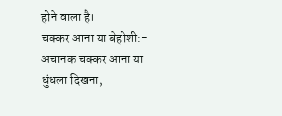होने वाला है।
चक्कर आना या बेहोशी:-
अचानक चक्कर आना या धुंधला दिखना,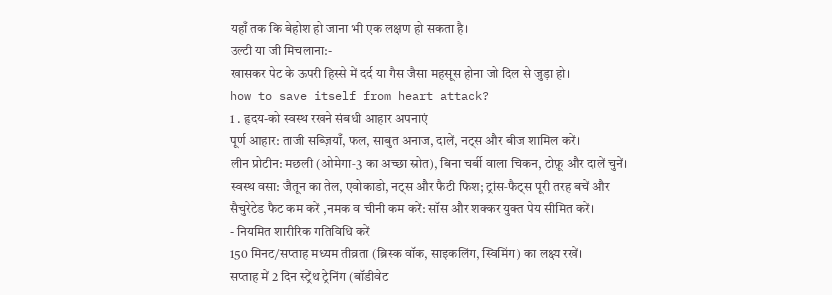यहाँ तक कि बेहोश हो जाना भी एक लक्षण हो सकता है।
उल्टी या जी मिचलाना:-
खासकर पेट के ऊपरी हिस्से में दर्द या गैस जैसा महसूस होना जो दिल से जुड़ा हो।
how to save itself from heart attack?
1 . हृदय-को स्वस्थ रखने संबधी आहार अपनाएं
पूर्ण आहार: ताजी सब्ज़ियाँ, फल, साबुत अनाज, दालें, नट्स और बीज शामिल करें।
लीन प्रोटीन: मछली (ओमेगा‑3 का अच्छा स्रोत), बिना चर्बी वाला चिकन, टोफ़ू और दालें चुनें।
स्वस्थ वसा: जैतून का तेल, एवोकाडो, नट्स और फैटी फिश; ट्रांस‑फैट्स पूरी तरह बचें और
सैचुरेटेड फैट कम करें ,नमक व चीनी कम करें: सॉस और शक्कर युक्त पेय सीमित करें।
- नियमित शारीरिक गतिविधि करें
150 मिनट/सप्ताह मध्यम तीव्रता (ब्रिस्क वॉक, साइकलिंग, स्विमिंग) का लक्ष्य रखें।
सप्ताह में 2 दिन स्ट्रेंथ ट्रेनिंग (बॉडीवेट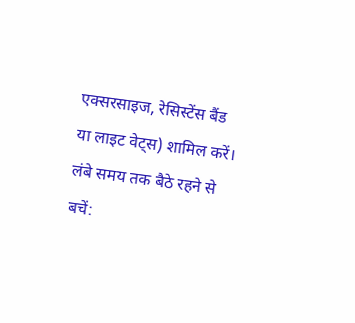एक्सरसाइज, रेसिस्टेंस बैंड या लाइट वेट्स) शामिल करें।
लंबे समय तक बैठे रहने से बचें: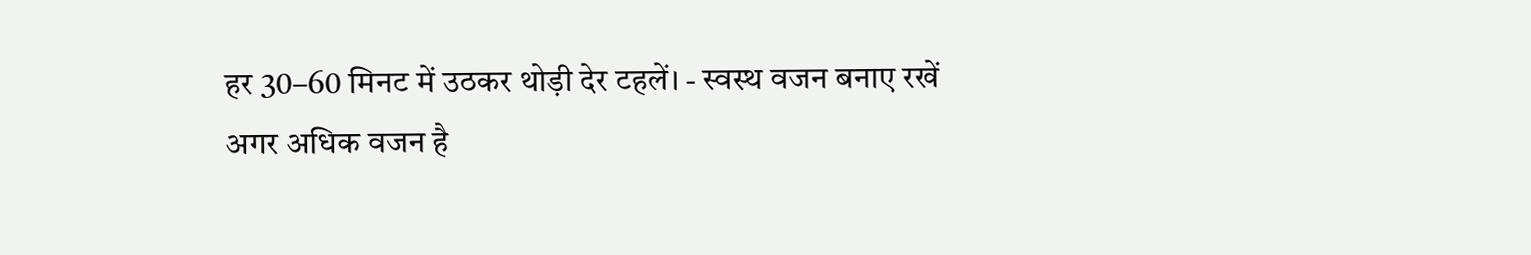हर 30–60 मिनट में उठकर थोड़ी देर टहलें। - स्वस्थ वजन बनाए रखें
अगर अधिक वजन है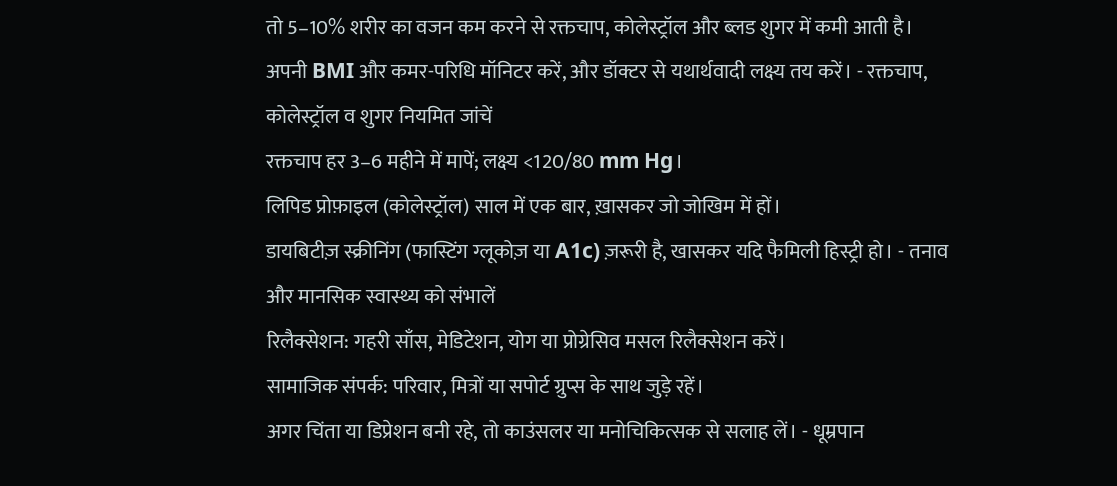तो 5–10% शरीर का वजन कम करने से रक्तचाप, कोलेस्ट्रॉल और ब्लड शुगर में कमी आती है।
अपनी BMI और कमर-परिधि मॉनिटर करें, और डॉक्टर से यथार्थवादी लक्ष्य तय करें। - रक्तचाप, कोलेस्ट्रॉल व शुगर नियमित जांचें
रक्तचाप हर 3–6 महीने में मापें; लक्ष्य <120/80 mm Hg।
लिपिड प्रोफ़ाइल (कोलेस्ट्रॉल) साल में एक बार, ख़ासकर जो जोखिम में हों।
डायबिटीज़ स्क्रीनिंग (फास्टिंग ग्लूकोज़ या A1c) ज़रूरी है, खासकर यदि फैमिली हिस्ट्री हो। - तनाव और मानसिक स्वास्थ्य को संभालें
रिलैक्सेशन: गहरी साँस, मेडिटेशन, योग या प्रोग्रेसिव मसल रिलैक्सेशन करें।
सामाजिक संपर्क: परिवार, मित्रों या सपोर्ट ग्रुप्स के साथ जुड़े रहें।
अगर चिंता या डिप्रेशन बनी रहे, तो काउंसलर या मनोचिकित्सक से सलाह लें। - धूम्रपान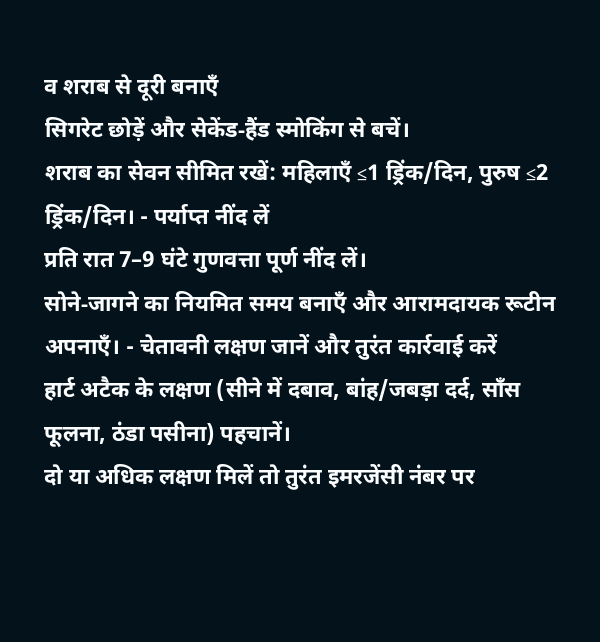व शराब से दूरी बनाएँ
सिगरेट छोड़ें और सेकेंड‑हैंड स्मोकिंग से बचें।
शराब का सेवन सीमित रखें: महिलाएँ ≤1 ड्रिंक/दिन, पुरुष ≤2 ड्रिंक/दिन। - पर्याप्त नींद लें
प्रति रात 7–9 घंटे गुणवत्ता पूर्ण नींद लें।
सोने‑जागने का नियमित समय बनाएँ और आरामदायक रूटीन अपनाएँ। - चेतावनी लक्षण जानें और तुरंत कार्रवाई करें
हार्ट अटैक के लक्षण (सीने में दबाव, बांह/जबड़ा दर्द, साँस फूलना, ठंडा पसीना) पहचानें।
दो या अधिक लक्षण मिलें तो तुरंत इमरजेंसी नंबर पर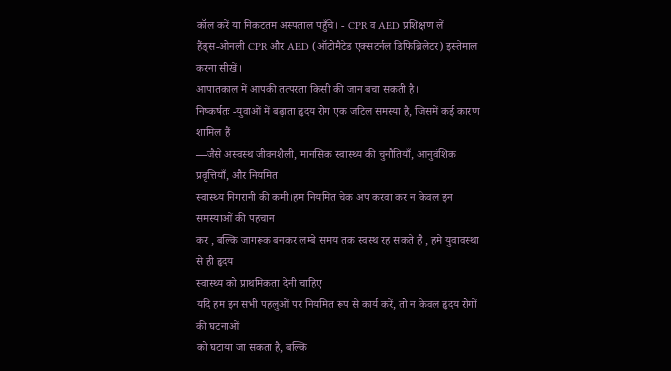कॉल करें या निकटतम अस्पताल पहुँचे। - CPR व AED प्रशिक्षण लें
हैंड्स-ओनली CPR और AED (ऑटोमैटेड एक्सटर्नल डिफिब्रिलेटर) इस्तेमाल करना सीखें।
आपातकाल में आपकी तत्परता किसी की जान बचा सकती है।
निष्कर्षतः -युवाओं में बढ़ाता हृदय रोग एक जटिल समस्या है, जिसमें कई कारण शामिल हैं
—जैसे अस्वस्थ जीवनशैली, मानसिक स्वास्थ्य की चुनौतियाँ, आनुवंशिक प्रवृत्तियाँ, और नियमित
स्वास्थ्य निगरानी की कमी।हम नियमित चेक अप करवा कर न केवल इन समस्याओं की पहचान
कर , बल्कि जागरूक बनकर लम्बे समय तक स्वस्थ रह सकते है , हमे युवावस्था से ही हृदय
स्वास्थ्य को प्राथमिकता देनी चाहिए
यदि हम इन सभी पहलुओं पर नियमित रूप से कार्य करें, तो न केवल हृदय रोगों की घटनाओं
को घटाया जा सकता है, बल्कि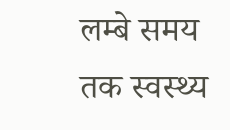लम्बे समय तक स्वस्थ्य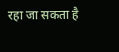रहा जा सकता है